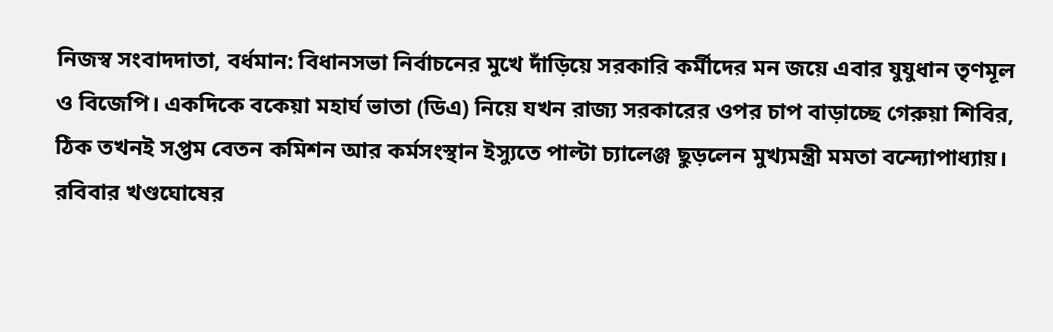নিজস্ব সংবাদদাতা, বর্ধমান: বিধানসভা নির্বাচনের মুখে দাঁড়িয়ে সরকারি কর্মীদের মন জয়ে এবার যুযুধান তৃণমূল ও বিজেপি। একদিকে বকেয়া মহার্ঘ ভাতা (ডিএ) নিয়ে যখন রাজ্য সরকারের ওপর চাপ বাড়াচ্ছে গেরুয়া শিবির, ঠিক তখনই সপ্তম বেতন কমিশন আর কর্মসংস্থান ইস্যুতে পাল্টা চ্যালেঞ্জ ছুড়লেন মুখ্যমন্ত্রী মমতা বন্দ্যোপাধ্যায়। রবিবার খণ্ডঘোষের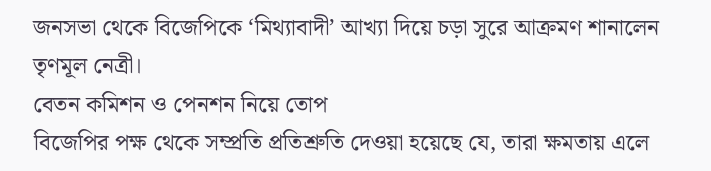জনসভা থেকে বিজেপিকে ‘মিথ্যাবাদী’ আখ্যা দিয়ে চড়া সুরে আক্রমণ শানালেন তৃণমূল নেত্রী।
বেতন কমিশন ও পেনশন নিয়ে তোপ
বিজেপির পক্ষ থেকে সম্প্রতি প্রতিশ্রুতি দেওয়া হয়েছে যে, তারা ক্ষমতায় এলে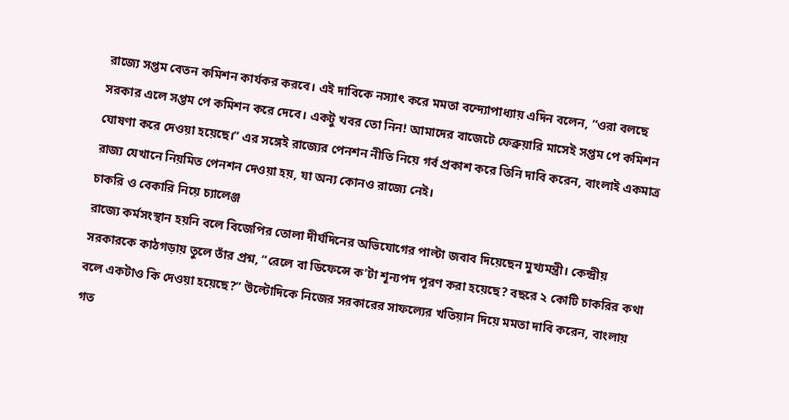রাজ্যে সপ্তম বেতন কমিশন কার্যকর করবে। এই দাবিকে নস্যাৎ করে মমতা বন্দ্যোপাধ্যায় এদিন বলেন, “ওরা বলছে সরকার এলে সপ্তম পে কমিশন করে দেবে। একটু খবর তো নিন! আমাদের বাজেটে ফেব্রুয়ারি মাসেই সপ্তম পে কমিশন ঘোষণা করে দেওয়া হয়েছে।” এর সঙ্গেই রাজ্যের পেনশন নীতি নিয়ে গর্ব প্রকাশ করে তিনি দাবি করেন, বাংলাই একমাত্র রাজ্য যেখানে নিয়মিত পেনশন দেওয়া হয়, যা অন্য কোনও রাজ্যে নেই।
চাকরি ও বেকারি নিয়ে চ্যালেঞ্জ
রাজ্যে কর্মসংস্থান হয়নি বলে বিজেপির তোলা দীর্ঘদিনের অভিযোগের পাল্টা জবাব দিয়েছেন মুখ্যমন্ত্রী। কেন্দ্রীয় সরকারকে কাঠগড়ায় তুলে তাঁর প্রশ্ন, “রেলে বা ডিফেন্সে ক’টা শূন্যপদ পূরণ করা হয়েছে? বছরে ২ কোটি চাকরির কথা বলে একটাও কি দেওয়া হয়েছে?” উল্টোদিকে নিজের সরকারের সাফল্যের খতিয়ান দিয়ে মমতা দাবি করেন, বাংলায় গত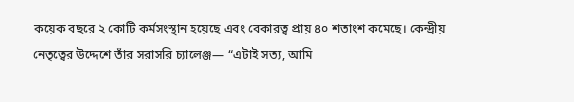কয়েক বছরে ২ কোটি কর্মসংস্থান হয়েছে এবং বেকারত্ব প্রায় ৪০ শতাংশ কমেছে। কেন্দ্রীয় নেতৃত্বের উদ্দেশে তাঁর সরাসরি চ্যালেঞ্জ— “এটাই সত্য, আমি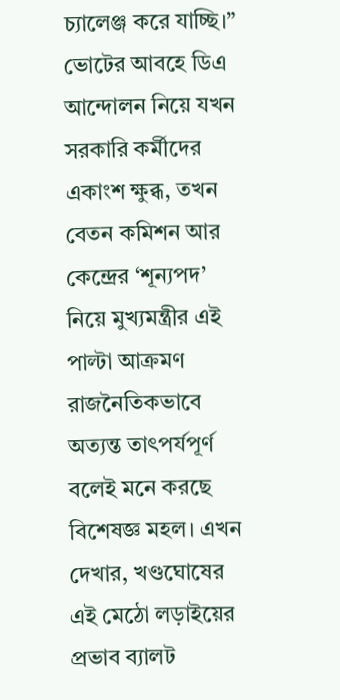চ্যালেঞ্জ করে যাচ্ছি।”
ভোটের আবহে ডিএ আন্দোলন নিয়ে যখন সরকারি কর্মীদের একাংশ ক্ষুব্ধ, তখন বেতন কমিশন আর কেন্দ্রের ‘শূন্যপদ’ নিয়ে মুখ্যমন্ত্রীর এই পাল্টা আক্রমণ রাজনৈতিকভাবে অত্যন্ত তাৎপর্যপূর্ণ বলেই মনে করছে বিশেষজ্ঞ মহল। এখন দেখার, খণ্ডঘোষের এই মেঠো লড়াইয়ের প্রভাব ব্যালট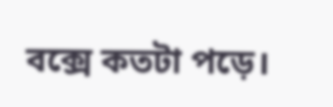বক্সে কতটা পড়ে।